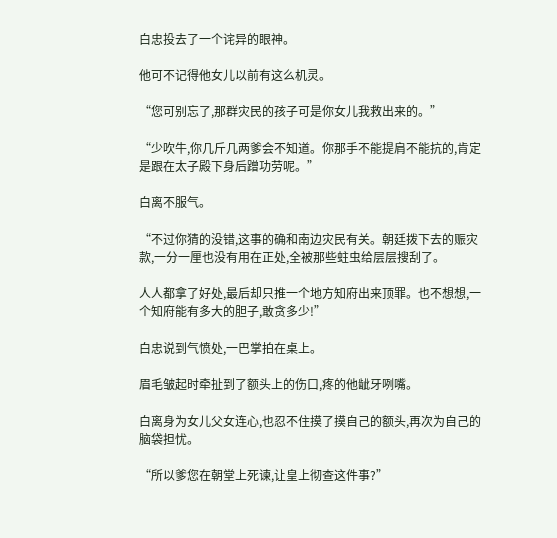白忠投去了一个诧异的眼神。

他可不记得他女儿以前有这么机灵。

“您可别忘了,那群灾民的孩子可是你女儿我救出来的。”

“少吹牛,你几斤几两爹会不知道。你那手不能提肩不能抗的,肯定是跟在太子殿下身后蹭功劳呢。”

白离不服气。

“不过你猜的没错,这事的确和南边灾民有关。朝廷拨下去的赈灾款,一分一厘也没有用在正处,全被那些蛀虫给层层搜刮了。

人人都拿了好处,最后却只推一个地方知府出来顶罪。也不想想,一个知府能有多大的胆子,敢贪多少!”

白忠说到气愤处,一巴掌拍在桌上。

眉毛皱起时牵扯到了额头上的伤口,疼的他龇牙咧嘴。

白离身为女儿父女连心,也忍不住摸了摸自己的额头,再次为自己的脑袋担忧。

“所以爹您在朝堂上死谏,让皇上彻查这件事?”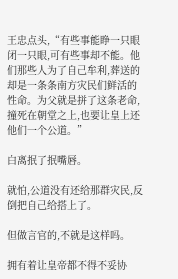王忠点头,“有些事能睁一只眼闭一只眼,可有些事却不能。他们那些人为了自己牟利,葬送的却是一条条南方灾民们鲜活的性命。为父就是拼了这条老命,撞死在朝堂之上,也要让皇上还他们一个公道。”

白离抿了抿嘴唇。

就怕,公道没有还给那群灾民,反倒把自己给搭上了。

但做言官的,不就是这样吗。

拥有着让皇帝都不得不妥协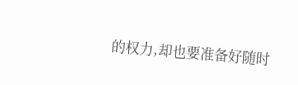的权力,却也要准备好随时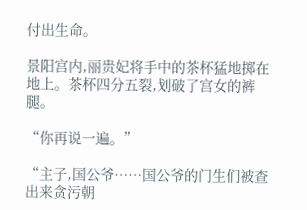付出生命。

景阳宫内,丽贵妃将手中的茶杯猛地掷在地上。茶杯四分五裂,划破了宫女的裤腿。

“你再说一遍。”

“主子,国公爷……国公爷的门生们被查出来贪污朝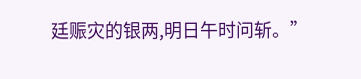廷赈灾的银两,明日午时问斩。”